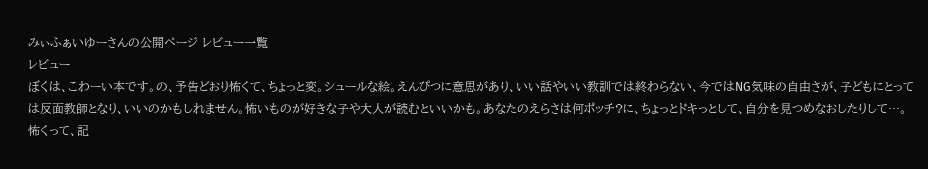みぃふぁいゆーさんの公開ページ レビュー一覧
レビュー
ぼくは、こわーい本です。の、予告どおり怖くて、ちょっと変。シュールな絵。えんぴつに意思があり、いい話やいい教訓では終わらない、今ではNG気味の自由さが、子どもにとっては反面教師となり、いいのかもしれません。怖いものが好きな子や大人が読むといいかも。あなたのえらさは何ポッチ?に、ちょっとドキっとして、自分を見つめなおしたりして…。怖くって、記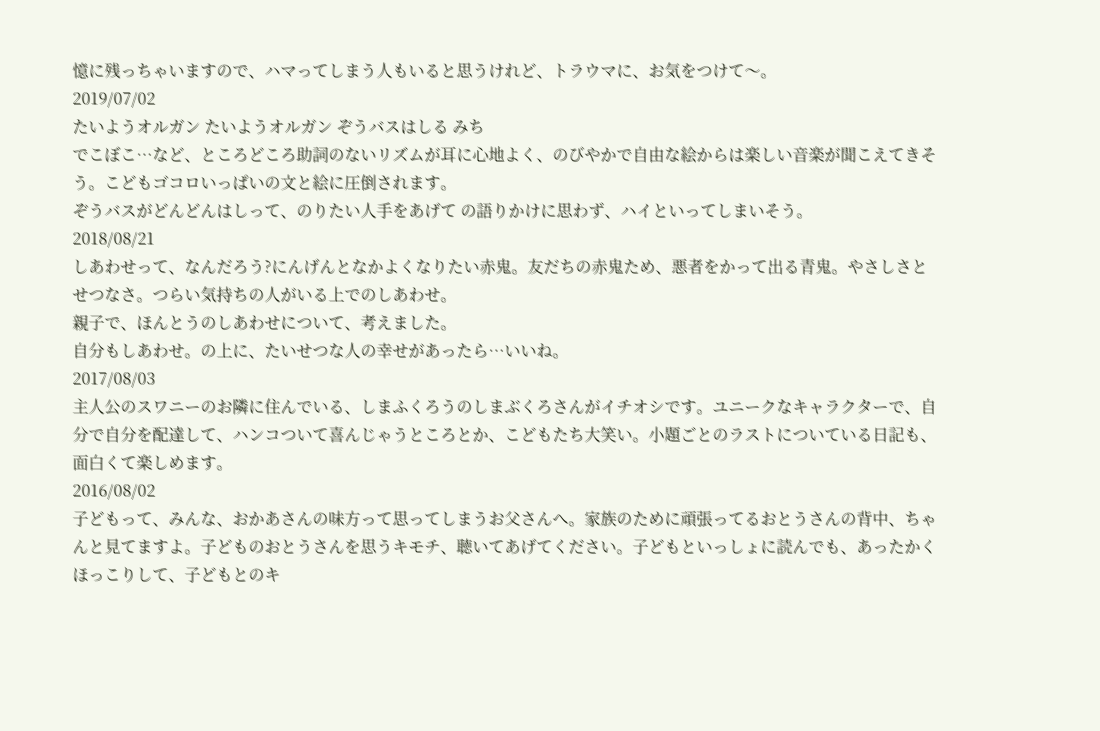憶に残っちゃいますので、ハマってしまう人もいると思うけれど、トラウマに、お気をつけて〜。
2019/07/02
たいようオルガン たいようオルガン ぞうバスはしる みち
でこぼこ…など、ところどころ助詞のないリズムが耳に心地よく、のびやかで自由な絵からは楽しい音楽が聞こえてきそう。こどもゴコロいっぱいの文と絵に圧倒されます。
ぞうバスがどんどんはしって、のりたい人手をあげて の語りかけに思わず、ハイといってしまいそう。
2018/08/21
しあわせって、なんだろう?にんげんとなかよくなりたい赤鬼。友だちの赤鬼ため、悪者をかって出る青鬼。やさしさとせつなさ。つらい気持ちの人がいる上でのしあわせ。
親子で、ほんとうのしあわせについて、考えました。
自分もしあわせ。の上に、たいせつな人の幸せがあったら…いいね。
2017/08/03
主人公のスワニーのお隣に住んでいる、しまふくろうのしまぶくろさんがイチオシです。ユニークなキャラクターで、自分で自分を配達して、ハンコついて喜んじゃうところとか、こどもたち大笑い。小題ごとのラストについている日記も、面白くて楽しめます。
2016/08/02
子どもって、みんな、おかあさんの味方って思ってしまうお父さんへ。家族のために頑張ってるおとうさんの背中、ちゃんと見てますよ。子どものおとうさんを思うキモチ、聴いてあげてください。子どもといっしょに読んでも、あったかくほっこりして、子どもとのキ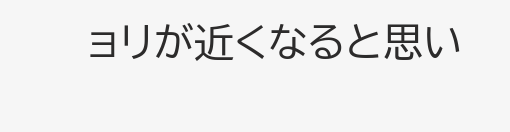ョリが近くなると思い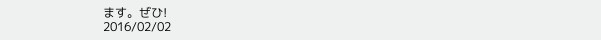ます。ぜひ!
2016/02/02